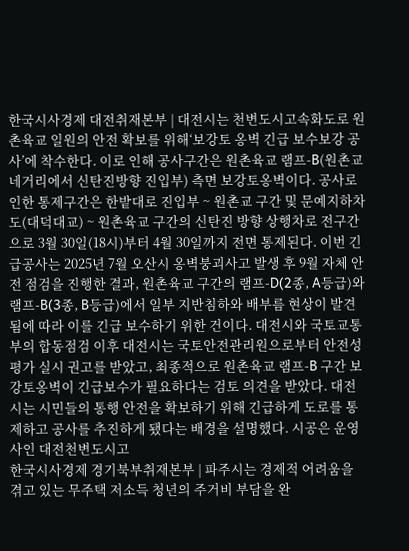한국시사경제 대전취재본부 | 대전시는 천변도시고속화도로 원촌육교 일원의 안전 확보를 위해‘보강토 옹벽 긴급 보수보강 공사’에 착수한다. 이로 인해 공사구간은 원촌육교 램프-B(원촌교네거리에서 신탄진방향 진입부) 측면 보강토옹벽이다. 공사로 인한 통제구간은 한밭대로 진입부 ~ 원촌교 구간 및 문예지하차도(대덕대교) ~ 원촌육교 구간의 신탄진 방향 상행차로 전구간으로 3월 30일(18시)부터 4월 30일까지 전면 통제된다. 이번 긴급공사는 2025년 7월 오산시 옹벽붕괴사고 발생 후 9월 자체 안전 점검을 진행한 결과, 원촌육교 구간의 램프-D(2종, A등급)와 램프-B(3종, B등급)에서 일부 지반침하와 배부름 현상이 발견됨에 따라 이를 긴급 보수하기 위한 건이다. 대전시와 국토교통부의 합동점검 이후 대전시는 국토안전관리원으로부터 안전성평가 실시 권고를 받았고, 최종적으로 원촌육교 램프-B 구간 보강토옹벽이 긴급보수가 필요하다는 검토 의견을 받았다. 대전시는 시민들의 통행 안전을 확보하기 위해 긴급하게 도로를 통제하고 공사를 추진하게 됐다는 배경을 설명했다. 시공은 운영사인 대전천변도시고
한국시사경제 경기북부취재본부 | 파주시는 경제적 어려움을 겪고 있는 무주택 저소득 청년의 주거비 부담을 완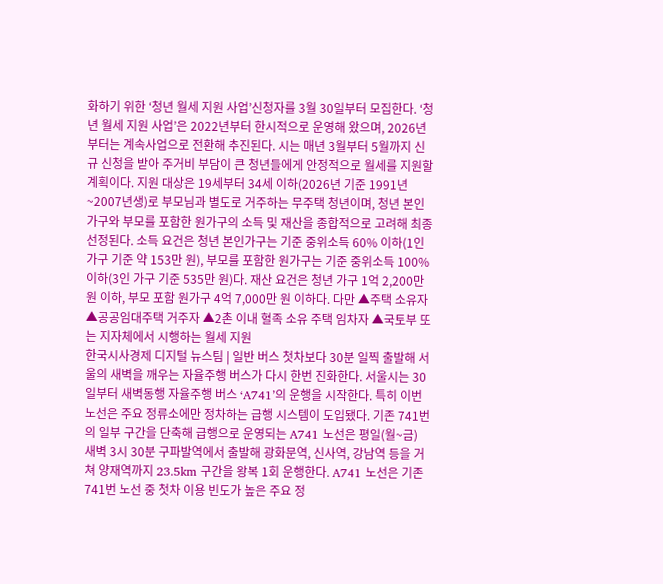화하기 위한 ‘청년 월세 지원 사업’신청자를 3월 30일부터 모집한다. ‘청년 월세 지원 사업’은 2022년부터 한시적으로 운영해 왔으며, 2026년부터는 계속사업으로 전환해 추진된다. 시는 매년 3월부터 5월까지 신규 신청을 받아 주거비 부담이 큰 청년들에게 안정적으로 월세를 지원할 계획이다. 지원 대상은 19세부터 34세 이하(2026년 기준 1991년~2007년생)로 부모님과 별도로 거주하는 무주택 청년이며, 청년 본인가구와 부모를 포함한 원가구의 소득 및 재산을 종합적으로 고려해 최종 선정된다. 소득 요건은 청년 본인가구는 기준 중위소득 60% 이하(1인 가구 기준 약 153만 원), 부모를 포함한 원가구는 기준 중위소득 100% 이하(3인 가구 기준 535만 원)다. 재산 요건은 청년 가구 1억 2,200만 원 이하, 부모 포함 원가구 4억 7,000만 원 이하다. 다만 ▲주택 소유자 ▲공공임대주택 거주자 ▲2촌 이내 혈족 소유 주택 임차자 ▲국토부 또는 지자체에서 시행하는 월세 지원
한국시사경제 디지털 뉴스팀 | 일반 버스 첫차보다 30분 일찍 출발해 서울의 새벽을 깨우는 자율주행 버스가 다시 한번 진화한다. 서울시는 30일부터 새벽동행 자율주행 버스 ‘A741’의 운행을 시작한다. 특히 이번 노선은 주요 정류소에만 정차하는 급행 시스템이 도입됐다. 기존 741번의 일부 구간을 단축해 급행으로 운영되는 A741 노선은 평일(월~금) 새벽 3시 30분 구파발역에서 출발해 광화문역, 신사역, 강남역 등을 거쳐 양재역까지 23.5km 구간을 왕복 1회 운행한다. A741 노선은 기존 741번 노선 중 첫차 이용 빈도가 높은 주요 정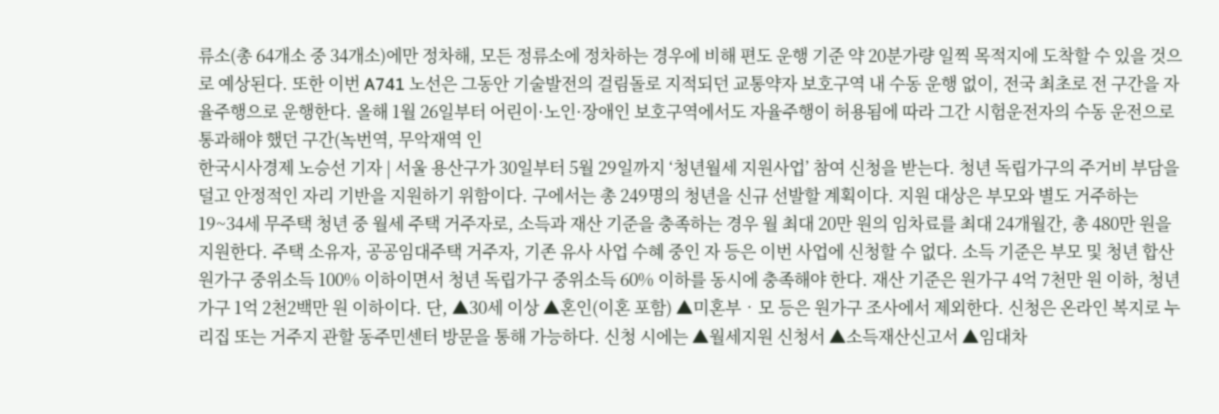류소(총 64개소 중 34개소)에만 정차해, 모든 정류소에 정차하는 경우에 비해 편도 운행 기준 약 20분가량 일찍 목적지에 도착할 수 있을 것으로 예상된다. 또한 이번 A741 노선은 그동안 기술발전의 걸림돌로 지적되던 교통약자 보호구역 내 수동 운행 없이, 전국 최초로 전 구간을 자율주행으로 운행한다. 올해 1월 26일부터 어린이·노인·장애인 보호구역에서도 자율주행이 허용됨에 따라 그간 시험운전자의 수동 운전으로 통과해야 했던 구간(녹번역, 무악재역 인
한국시사경제 노승선 기자 | 서울 용산구가 30일부터 5월 29일까지 ‘청년월세 지원사업’ 참여 신청을 받는다. 청년 독립가구의 주거비 부담을 덜고 안정적인 자리 기반을 지원하기 위함이다. 구에서는 총 249명의 청년을 신규 선발할 계획이다. 지원 대상은 부모와 별도 거주하는 19~34세 무주택 청년 중 월세 주택 거주자로, 소득과 재산 기준을 충족하는 경우 월 최대 20만 원의 임차료를 최대 24개월간, 총 480만 원을 지원한다. 주택 소유자, 공공임대주택 거주자, 기존 유사 사업 수혜 중인 자 등은 이번 사업에 신청할 수 없다. 소득 기준은 부모 및 청년 합산 원가구 중위소득 100% 이하이면서 청년 독립가구 중위소득 60% 이하를 동시에 충족해야 한다. 재산 기준은 원가구 4억 7천만 원 이하, 청년가구 1억 2천2백만 원 이하이다. 단, ▲30세 이상 ▲혼인(이혼 포함) ▲미혼부‧모 등은 원가구 조사에서 제외한다. 신청은 온라인 복지로 누리집 또는 거주지 관할 동주민센터 방문을 통해 가능하다. 신청 시에는 ▲월세지원 신청서 ▲소득재산신고서 ▲임대차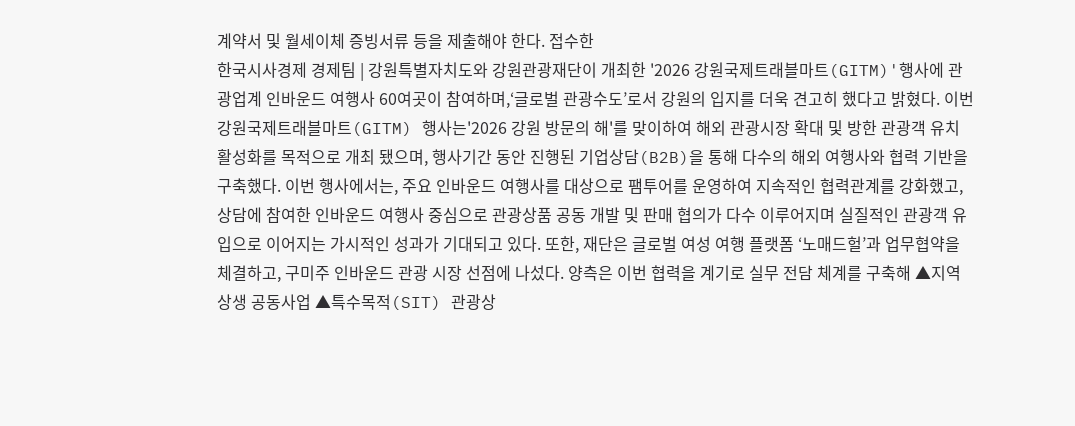계약서 및 월세이체 증빙서류 등을 제출해야 한다. 접수한
한국시사경제 경제팀 | 강원특별자치도와 강원관광재단이 개최한 '2026 강원국제트래블마트(GITM)'행사에 관광업계 인바운드 여행사 60여곳이 참여하며,‘글로벌 관광수도’로서 강원의 입지를 더욱 견고히 했다고 밝혔다. 이번 강원국제트래블마트(GITM) 행사는'2026 강원 방문의 해'를 맞이하여 해외 관광시장 확대 및 방한 관광객 유치 활성화를 목적으로 개최 됐으며, 행사기간 동안 진행된 기업상담(B2B)을 통해 다수의 해외 여행사와 협력 기반을 구축했다. 이번 행사에서는, 주요 인바운드 여행사를 대상으로 팸투어를 운영하여 지속적인 협력관계를 강화했고, 상담에 참여한 인바운드 여행사 중심으로 관광상품 공동 개발 및 판매 협의가 다수 이루어지며 실질적인 관광객 유입으로 이어지는 가시적인 성과가 기대되고 있다. 또한, 재단은 글로벌 여성 여행 플랫폼 ‘노매드헐’과 업무협약을 체결하고, 구미주 인바운드 관광 시장 선점에 나섰다. 양측은 이번 협력을 계기로 실무 전담 체계를 구축해 ▲지역 상생 공동사업 ▲특수목적(SIT) 관광상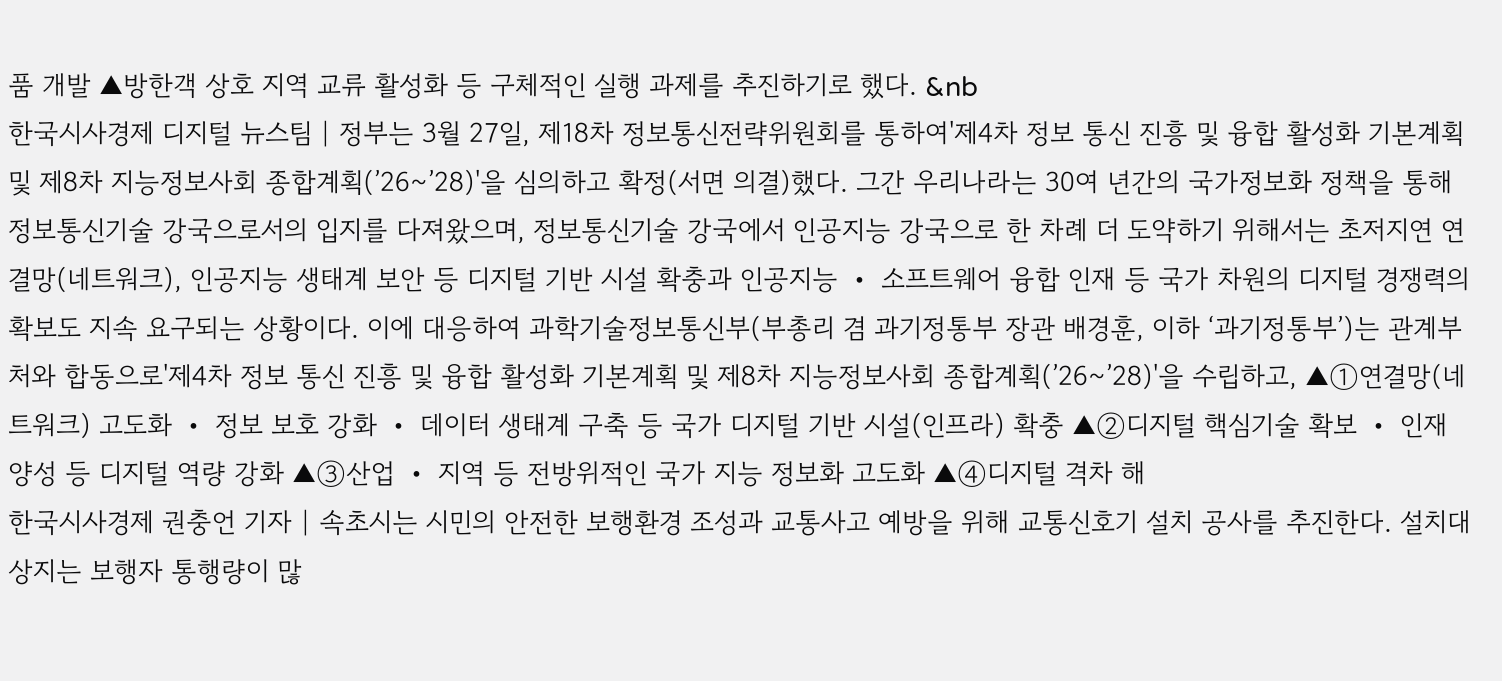품 개발 ▲방한객 상호 지역 교류 활성화 등 구체적인 실행 과제를 추진하기로 했다. &nb
한국시사경제 디지털 뉴스팀 | 정부는 3월 27일, 제18차 정보통신전략위원회를 통하여'제4차 정보 통신 진흥 및 융합 활성화 기본계획 및 제8차 지능정보사회 종합계획(’26~’28)'을 심의하고 확정(서면 의결)했다. 그간 우리나라는 30여 년간의 국가정보화 정책을 통해 정보통신기술 강국으로서의 입지를 다져왔으며, 정보통신기술 강국에서 인공지능 강국으로 한 차례 더 도약하기 위해서는 초저지연 연결망(네트워크), 인공지능 생태계 보안 등 디지털 기반 시설 확충과 인공지능 ‧ 소프트웨어 융합 인재 등 국가 차원의 디지털 경쟁력의 확보도 지속 요구되는 상황이다. 이에 대응하여 과학기술정보통신부(부총리 겸 과기정통부 장관 배경훈, 이하 ‘과기정통부’)는 관계부처와 합동으로'제4차 정보 통신 진흥 및 융합 활성화 기본계획 및 제8차 지능정보사회 종합계획(’26~’28)'을 수립하고, ▲①연결망(네트워크) 고도화 ‧ 정보 보호 강화 ‧ 데이터 생태계 구축 등 국가 디지털 기반 시설(인프라) 확충 ▲②디지털 핵심기술 확보 ‧ 인재 양성 등 디지털 역량 강화 ▲③산업 ‧ 지역 등 전방위적인 국가 지능 정보화 고도화 ▲④디지털 격차 해
한국시사경제 권충언 기자 | 속초시는 시민의 안전한 보행환경 조성과 교통사고 예방을 위해 교통신호기 설치 공사를 추진한다. 설치대상지는 보행자 통행량이 많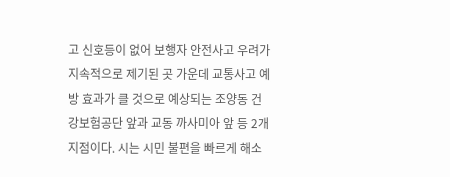고 신호등이 없어 보행자 안전사고 우려가 지속적으로 제기된 곳 가운데 교통사고 예방 효과가 클 것으로 예상되는 조양동 건강보험공단 앞과 교동 까사미아 앞 등 2개 지점이다. 시는 시민 불편을 빠르게 해소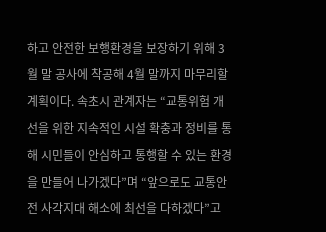하고 안전한 보행환경을 보장하기 위해 3월 말 공사에 착공해 4월 말까지 마무리할 계획이다. 속초시 관계자는 “교통위험 개선을 위한 지속적인 시설 확충과 정비를 통해 시민들이 안심하고 통행할 수 있는 환경을 만들어 나가겠다”며 “앞으로도 교통안전 사각지대 해소에 최선을 다하겠다”고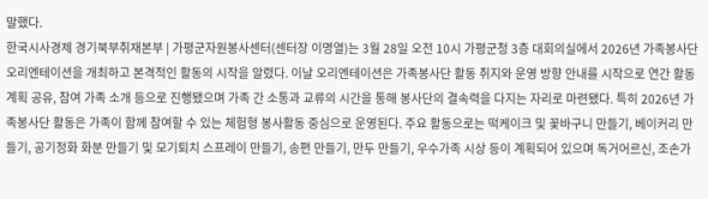말했다.
한국시사경제 경기북부취재본부 | 가평군자원봉사센터(센터장 이명열)는 3월 28일 오전 10시 가평군청 3층 대회의실에서 2026년 가족봉사단 오리엔테이션을 개최하고 본격적인 활동의 시작을 알렸다. 이날 오리엔테이션은 가족봉사단 활동 취지와 운영 방향 안내를 시작으로 연간 활동 계획 공유, 참여 가족 소개 등으로 진행됐으며 가족 간 소통과 교류의 시간을 통해 봉사단의 결속력을 다지는 자리로 마련됐다. 특히 2026년 가족봉사단 활동은 가족이 함께 참여할 수 있는 체험형 봉사활동 중심으로 운영된다. 주요 활동으로는 떡케이크 및 꽃바구니 만들기, 베이커리 만들기, 공기정화 화분 만들기 및 모기퇴치 스프레이 만들기, 송편 만들기, 만두 만들기, 우수가족 시상 등이 계획되어 있으며 독거어르신, 조손가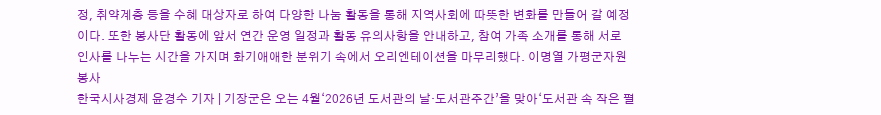정, 취약계층 등을 수혜 대상자로 하여 다양한 나눔 활동을 통해 지역사회에 따뜻한 변화를 만들어 갈 예정이다. 또한 봉사단 활동에 앞서 연간 운영 일정과 활동 유의사항을 안내하고, 참여 가족 소개를 통해 서로 인사를 나누는 시간을 가지며 화기애애한 분위기 속에서 오리엔테이션을 마무리했다. 이명열 가평군자원봉사
한국시사경제 윤경수 기자 | 기장군은 오는 4월‘2026년 도서관의 날·도서관주간’을 맞아‘도서관 속 작은 펼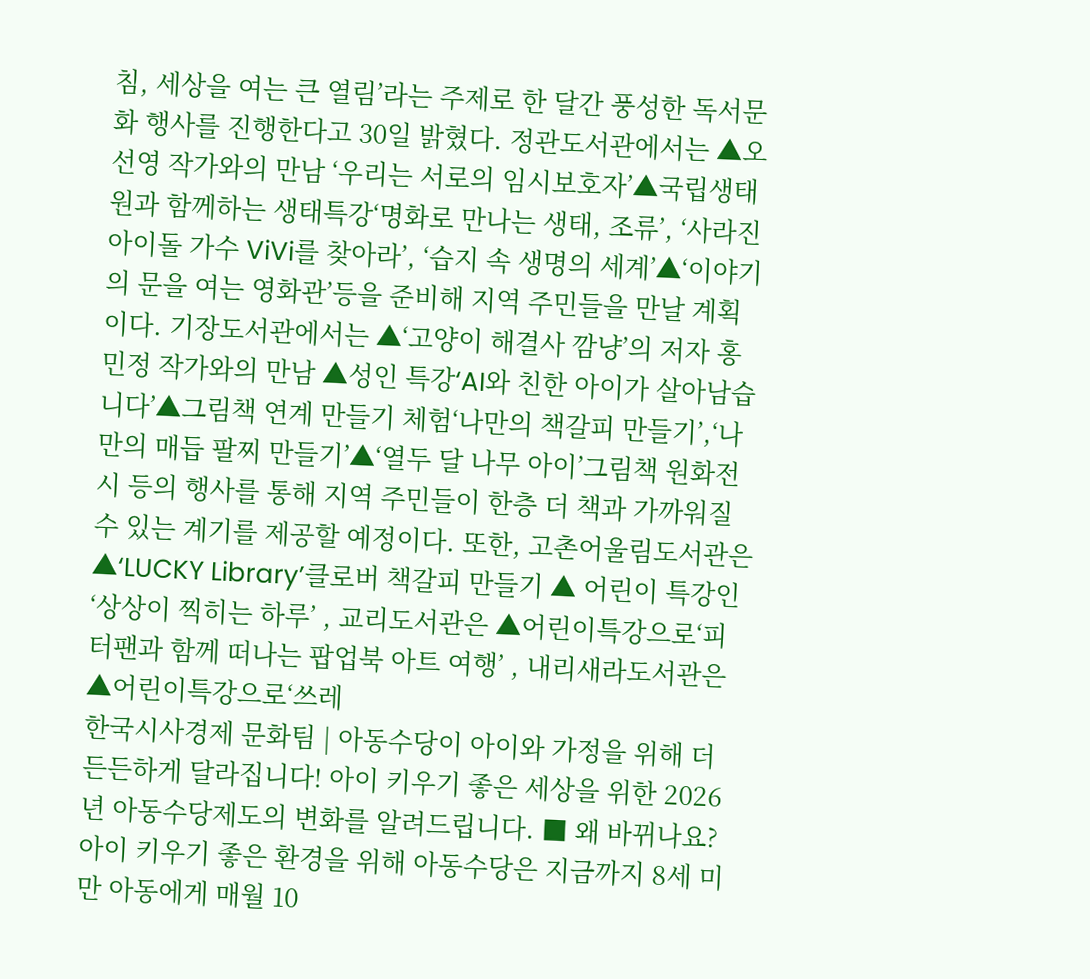침, 세상을 여는 큰 열림’라는 주제로 한 달간 풍성한 독서문화 행사를 진행한다고 30일 밝혔다. 정관도서관에서는 ▲오선영 작가와의 만남 ‘우리는 서로의 임시보호자’▲국립생태원과 함께하는 생태특강‘명화로 만나는 생태, 조류’, ‘사라진 아이돌 가수 ViVi를 찾아라’, ‘습지 속 생명의 세계’▲‘이야기의 문을 여는 영화관’등을 준비해 지역 주민들을 만날 계획이다. 기장도서관에서는 ▲‘고양이 해결사 깜냥’의 저자 홍민정 작가와의 만남 ▲성인 특강‘AI와 친한 아이가 살아남습니다’▲그림책 연계 만들기 체험‘나만의 책갈피 만들기’,‘나만의 매듭 팔찌 만들기’▲‘열두 달 나무 아이’그림책 원화전시 등의 행사를 통해 지역 주민들이 한층 더 책과 가까워질 수 있는 계기를 제공할 예정이다. 또한, 고촌어울림도서관은 ▲‘LUCKY Library’클로버 책갈피 만들기 ▲ 어린이 특강인‘상상이 찍히는 하루’ , 교리도서관은 ▲어린이특강으로‘피터팬과 함께 떠나는 팝업북 아트 여행’ , 내리새라도서관은 ▲어린이특강으로‘쓰레
한국시사경제 문화팀 | 아동수당이 아이와 가정을 위해 더 든든하게 달라집니다! 아이 키우기 좋은 세상을 위한 2026년 아동수당제도의 변화를 알려드립니다. ■ 왜 바뀌나요? 아이 키우기 좋은 환경을 위해 아동수당은 지금까지 8세 미만 아동에게 매월 10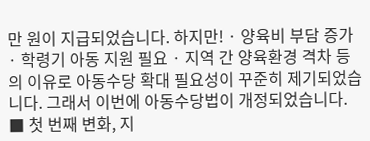만 원이 지급되었습니다. 하지만! · 양육비 부담 증가 · 학령기 아동 지원 필요 · 지역 간 양육환경 격차 등의 이유로 아동수당 확대 필요성이 꾸준히 제기되었습니다. 그래서 이번에 아동수당법이 개정되었습니다. ■ 첫 번째 변화, 지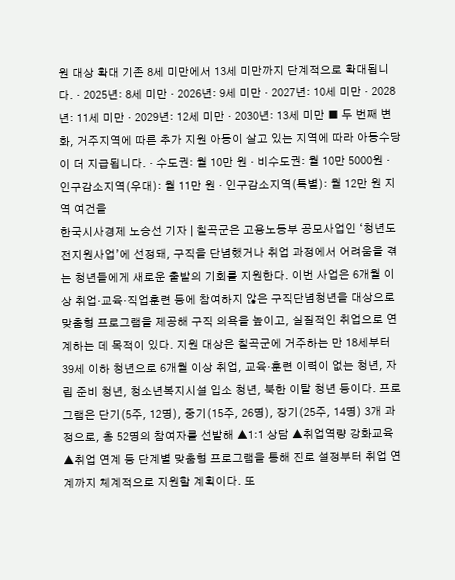원 대상 확대 기존 8세 미만에서 13세 미만까지 단계적으로 확대됩니다. · 2025년: 8세 미만 · 2026년: 9세 미만 · 2027년: 10세 미만 · 2028년: 11세 미만 · 2029년: 12세 미만 · 2030년: 13세 미만 ■ 두 번째 변화, 거주지역에 따른 추가 지원 아동이 살고 있는 지역에 따라 아동수당이 더 지급됩니다. · 수도권: 월 10만 원 · 비수도권: 월 10만 5000원 · 인구감소지역(우대): 월 11만 원 · 인구감소지역(특별): 월 12만 원 지역 여건을
한국시사경제 노승선 기자 | 칠곡군은 고용노동부 공모사업인 ‘청년도전지원사업’에 선정돼, 구직을 단념했거나 취업 과정에서 어려움을 겪는 청년들에게 새로운 출발의 기회를 지원한다. 이번 사업은 6개월 이상 취업·교육·직업훈련 등에 참여하지 않은 구직단념청년을 대상으로 맞춤형 프로그램을 제공해 구직 의욕을 높이고, 실질적인 취업으로 연계하는 데 목적이 있다. 지원 대상은 칠곡군에 거주하는 만 18세부터 39세 이하 청년으로 6개월 이상 취업, 교육·훈련 이력이 없는 청년, 자립 준비 청년, 청소년복지시설 입소 청년, 북한 이탈 청년 등이다. 프로그램은 단기(5주, 12명), 중기(15주, 26명), 장기(25주, 14명) 3개 과정으로, 총 52명의 참여자를 선발해 ▲1:1 상담 ▲취업역량 강화교육 ▲취업 연계 등 단계별 맞춤형 프로그램을 통해 진로 설정부터 취업 연계까지 체계적으로 지원할 계획이다. 또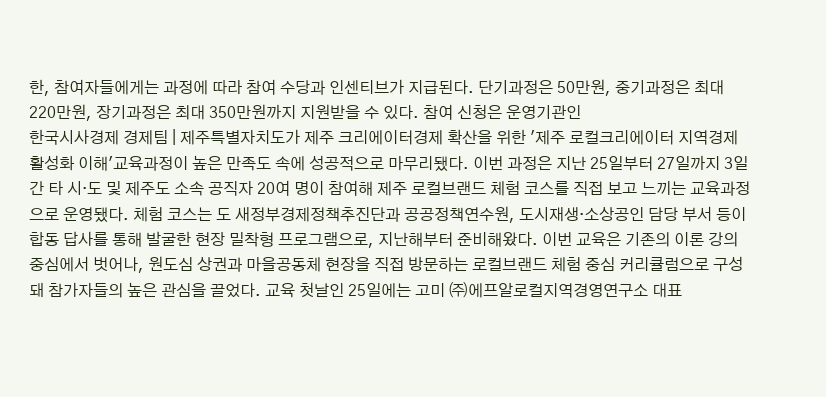한, 참여자들에게는 과정에 따라 참여 수당과 인센티브가 지급된다. 단기과정은 50만원, 중기과정은 최대 220만원, 장기과정은 최대 350만원까지 지원받을 수 있다. 참여 신청은 운영기관인
한국시사경제 경제팀 | 제주특별자치도가 제주 크리에이터경제 확산을 위한 '제주 로컬크리에이터 지역경제 활성화 이해'교육과정이 높은 만족도 속에 성공적으로 마무리됐다. 이번 과정은 지난 25일부터 27일까지 3일간 타 시·도 및 제주도 소속 공직자 20여 명이 참여해 제주 로컬브랜드 체험 코스를 직접 보고 느끼는 교육과정으로 운영됐다. 체험 코스는 도 새정부경제정책추진단과 공공정책연수원, 도시재생·소상공인 담당 부서 등이 합동 답사를 통해 발굴한 현장 밀착형 프로그램으로, 지난해부터 준비해왔다. 이번 교육은 기존의 이론 강의 중심에서 벗어나, 원도심 상권과 마을공동체 현장을 직접 방문하는 로컬브랜드 체험 중심 커리큘럼으로 구성돼 참가자들의 높은 관심을 끌었다. 교육 첫날인 25일에는 고미 ㈜에프알로컬지역경영연구소 대표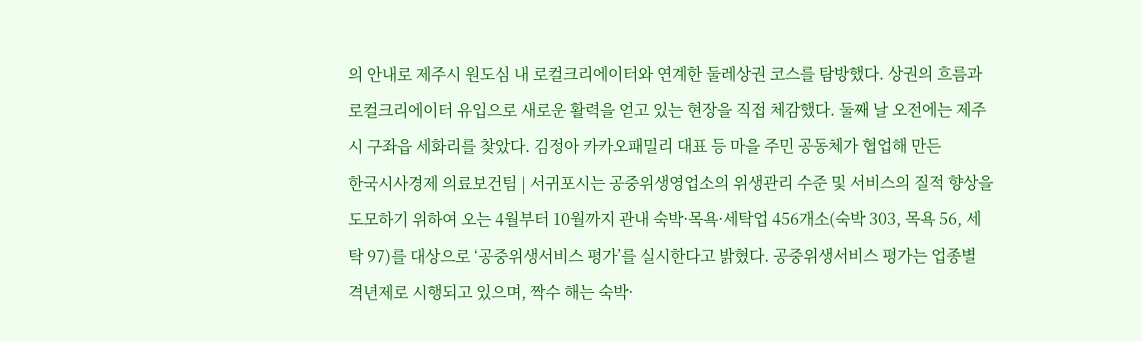의 안내로 제주시 원도심 내 로컬크리에이터와 연계한 둘레상권 코스를 탐방했다. 상권의 흐름과 로컬크리에이터 유입으로 새로운 활력을 얻고 있는 현장을 직접 체감했다. 둘째 날 오전에는 제주시 구좌읍 세화리를 찾았다. 김정아 카카오패밀리 대표 등 마을 주민 공동체가 협업해 만든
한국시사경제 의료보건팀 | 서귀포시는 공중위생영업소의 위생관리 수준 및 서비스의 질적 향상을 도모하기 위하여 오는 4월부터 10월까지 관내 숙박·목욕·세탁업 456개소(숙박 303, 목욕 56, 세탁 97)를 대상으로 ‘공중위생서비스 평가’를 실시한다고 밝혔다. 공중위생서비스 평가는 업종별 격년제로 시행되고 있으며, 짝수 해는 숙박·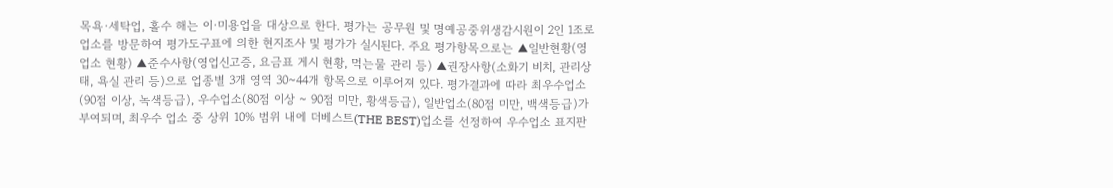목욕·세탁업, 홀수 해는 이·미용업을 대상으로 한다. 평가는 공무원 및 명예공중위생감시원이 2인 1조로 업소를 방문하여 평가도구표에 의한 현지조사 및 평가가 실시된다. 주요 평가항목으로는 ▲일반현황(영업소 현황) ▲준수사항(영업신고증, 요금표 게시 현황, 먹는물 관리 등) ▲권장사항(소화기 비치, 관리상태, 욕실 관리 등)으로 업종별 3개 영역 30~44개 항목으로 이루어져 있다. 평가결과에 따라 최우수업소(90점 이상, 녹색등급), 우수업소(80점 이상 ~ 90점 미만, 황색등급), 일반업소(80점 미만, 백색등급)가 부여되며, 최우수 업소 중 상위 10% 범위 내에 더베스트(THE BEST)업소를 선정하여 우수업소 표지판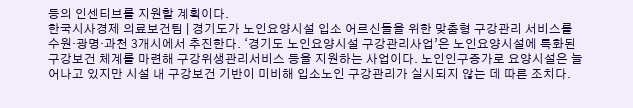등의 인센티브를 지원할 계획이다.
한국시사경제 의료보건팀 | 경기도가 노인요양시설 입소 어르신들을 위한 맞춤형 구강관리 서비스를 수원·광명·과천 3개시에서 추진한다. ‘경기도 노인요양시설 구강관리사업’은 노인요양시설에 특화된 구강보건 체계를 마련해 구강위생관리서비스 등을 지원하는 사업이다. 노인인구증가로 요양시설은 늘어나고 있지만 시설 내 구강보건 기반이 미비해 입소노인 구강관리가 실시되지 않는 데 따른 조치다.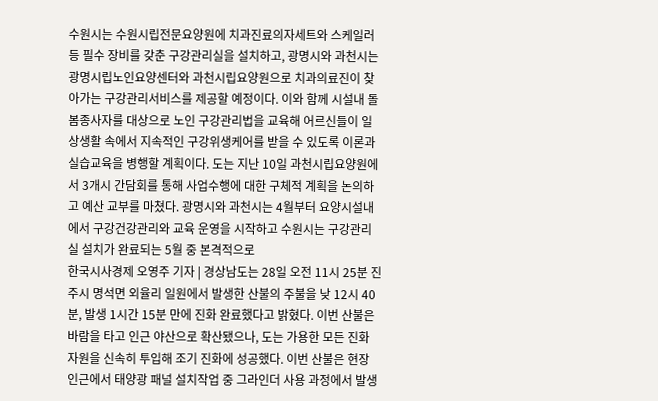수원시는 수원시립전문요양원에 치과진료의자세트와 스케일러 등 필수 장비를 갖춘 구강관리실을 설치하고, 광명시와 과천시는 광명시립노인요양센터와 과천시립요양원으로 치과의료진이 찾아가는 구강관리서비스를 제공할 예정이다. 이와 함께 시설내 돌봄종사자를 대상으로 노인 구강관리법을 교육해 어르신들이 일상생활 속에서 지속적인 구강위생케어를 받을 수 있도록 이론과 실습교육을 병행할 계획이다. 도는 지난 10일 과천시립요양원에서 3개시 간담회를 통해 사업수행에 대한 구체적 계획을 논의하고 예산 교부를 마쳤다. 광명시와 과천시는 4월부터 요양시설내에서 구강건강관리와 교육 운영을 시작하고 수원시는 구강관리실 설치가 완료되는 5월 중 본격적으로
한국시사경제 오영주 기자 | 경상남도는 28일 오전 11시 25분 진주시 명석면 외율리 일원에서 발생한 산불의 주불을 낮 12시 40분, 발생 1시간 15분 만에 진화 완료했다고 밝혔다. 이번 산불은 바람을 타고 인근 야산으로 확산됐으나, 도는 가용한 모든 진화 자원을 신속히 투입해 조기 진화에 성공했다. 이번 산불은 현장 인근에서 태양광 패널 설치작업 중 그라인더 사용 과정에서 발생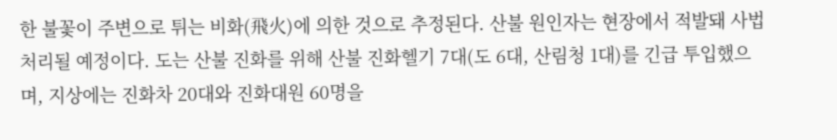한 불꽃이 주변으로 튀는 비화(飛火)에 의한 것으로 추정된다. 산불 원인자는 현장에서 적발돼 사법 처리될 예정이다. 도는 산불 진화를 위해 산불 진화헬기 7대(도 6대, 산림청 1대)를 긴급 투입했으며, 지상에는 진화차 20대와 진화대원 60명을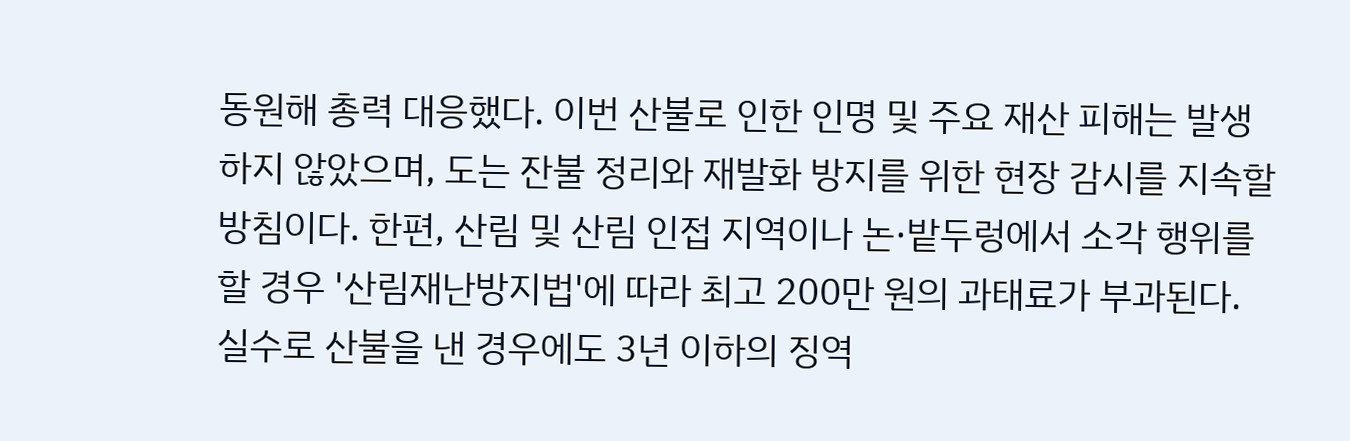동원해 총력 대응했다. 이번 산불로 인한 인명 및 주요 재산 피해는 발생하지 않았으며, 도는 잔불 정리와 재발화 방지를 위한 현장 감시를 지속할 방침이다. 한편, 산림 및 산림 인접 지역이나 논·밭두렁에서 소각 행위를 할 경우 '산림재난방지법'에 따라 최고 200만 원의 과태료가 부과된다. 실수로 산불을 낸 경우에도 3년 이하의 징역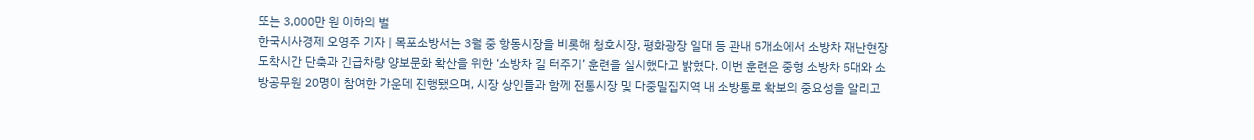또는 3,000만 원 이하의 벌
한국시사경제 오영주 기자 | 목포소방서는 3월 중 항동시장을 비롯해 청호시장, 평화광장 일대 등 관내 5개소에서 소방차 재난현장 도착시간 단축과 긴급차량 양보문화 확산을 위한 ‘소방차 길 터주기’ 훈련을 실시했다고 밝혔다. 이번 훈련은 중형 소방차 5대와 소방공무원 20명이 참여한 가운데 진행됐으며, 시장 상인들과 함께 전통시장 및 다중밀집지역 내 소방통로 확보의 중요성을 알리고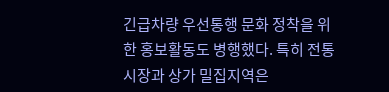긴급차량 우선통행 문화 정착을 위한 홍보활동도 병행했다. 특히 전통시장과 상가 밀집지역은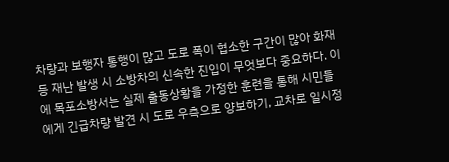차량과 보행자 통행이 많고 도로 폭이 협소한 구간이 많아 화재 등 재난 발생 시 소방차의 신속한 진입이 무엇보다 중요하다. 이에 목포소방서는 실제 출동상황을 가정한 훈련을 통해 시민들에게 긴급차량 발견 시 도로 우측으로 양보하기, 교차로 일시정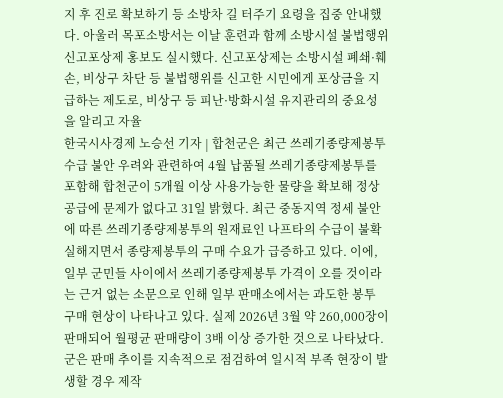지 후 진로 확보하기 등 소방차 길 터주기 요령을 집중 안내했다. 아울러 목포소방서는 이날 훈련과 함께 소방시설 불법행위 신고포상제 홍보도 실시했다. 신고포상제는 소방시설 폐쇄·훼손, 비상구 차단 등 불법행위를 신고한 시민에게 포상금을 지급하는 제도로, 비상구 등 피난·방화시설 유지관리의 중요성을 알리고 자율
한국시사경제 노승선 기자 | 합천군은 최근 쓰레기종량제봉투 수급 불안 우려와 관련하여 4월 납품될 쓰레기종량제봉투를 포함해 합천군이 5개월 이상 사용가능한 물량을 확보해 정상 공급에 문제가 없다고 31일 밝혔다. 최근 중동지역 정세 불안에 따른 쓰레기종량제봉투의 원재료인 나프타의 수급이 불확실해지면서 종량제봉투의 구매 수요가 급증하고 있다. 이에, 일부 군민들 사이에서 쓰레기종량제봉투 가격이 오를 것이라는 근거 없는 소문으로 인해 일부 판매소에서는 과도한 봉투 구매 현상이 나타나고 있다. 실제 2026년 3월 약 260,000장이 판매되어 월평균 판매량이 3배 이상 증가한 것으로 나타났다. 군은 판매 추이를 지속적으로 점검하여 일시적 부족 현장이 발생할 경우 제작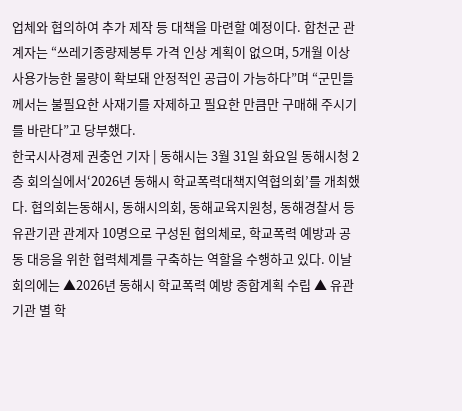업체와 협의하여 추가 제작 등 대책을 마련할 예정이다. 합천군 관계자는 “쓰레기종량제봉투 가격 인상 계획이 없으며, 5개월 이상 사용가능한 물량이 확보돼 안정적인 공급이 가능하다”며 “군민들께서는 불필요한 사재기를 자제하고 필요한 만큼만 구매해 주시기를 바란다”고 당부했다.
한국시사경제 권충언 기자 | 동해시는 3월 31일 화요일 동해시청 2층 회의실에서‘2026년 동해시 학교폭력대책지역협의회’를 개최했다. 협의회는동해시, 동해시의회, 동해교육지원청, 동해경찰서 등 유관기관 관계자 10명으로 구성된 협의체로, 학교폭력 예방과 공동 대응을 위한 협력체계를 구축하는 역할을 수행하고 있다. 이날 회의에는 ▲2026년 동해시 학교폭력 예방 종합계획 수립 ▲ 유관기관 별 학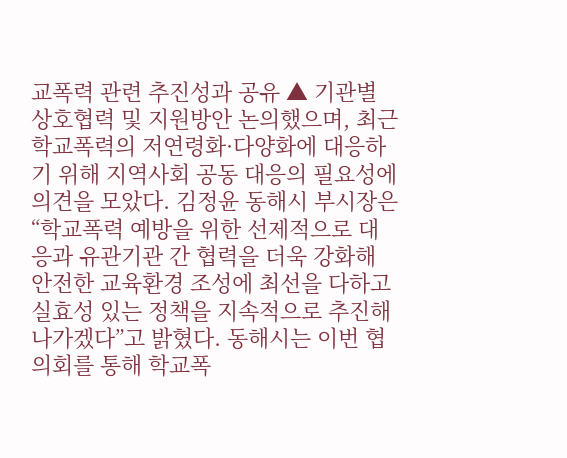교폭력 관련 추진성과 공유 ▲ 기관별 상호협력 및 지원방안 논의했으며, 최근 학교폭력의 저연령화·다양화에 대응하기 위해 지역사회 공동 대응의 필요성에 의견을 모았다. 김정윤 동해시 부시장은“학교폭력 예방을 위한 선제적으로 대응과 유관기관 간 협력을 더욱 강화해 안전한 교육환경 조성에 최선을 다하고 실효성 있는 정책을 지속적으로 추진해 나가겠다”고 밝혔다. 동해시는 이번 협의회를 통해 학교폭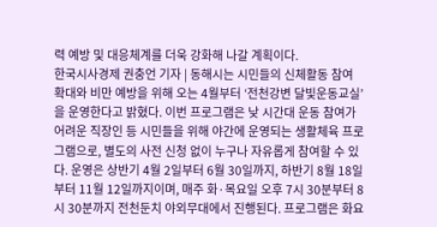력 예방 및 대응체계를 더욱 강화해 나갈 계획이다.
한국시사경제 권충언 기자 | 동해시는 시민들의 신체활동 참여 확대와 비만 예방을 위해 오는 4월부터 ‘전천강변 달빛운동교실’을 운영한다고 밝혔다. 이번 프로그램은 낮 시간대 운동 참여가 어려운 직장인 등 시민들을 위해 야간에 운영되는 생활체육 프로그램으로, 별도의 사전 신청 없이 누구나 자유롭게 참여할 수 있다. 운영은 상반기 4월 2일부터 6월 30일까지, 하반기 8월 18일부터 11월 12일까지이며, 매주 화·목요일 오후 7시 30분부터 8시 30분까지 전천둔치 야외무대에서 진행된다. 프로그램은 화요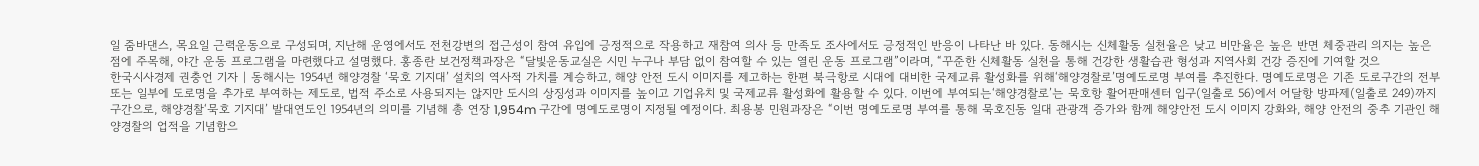일 줌바댄스, 목요일 근력운동으로 구성되며, 지난해 운영에서도 전천강변의 접근성이 참여 유입에 긍정적으로 작용하고 재참여 의사 등 만족도 조사에서도 긍정적인 반응이 나타난 바 있다. 동해시는 신체활동 실천율은 낮고 비만율은 높은 반면 체중관리 의지는 높은 점에 주목해, 야간 운동 프로그램을 마련했다고 설명했다. 홍종란 보건정책과장은 “달빛운동교실은 시민 누구나 부담 없이 참여할 수 있는 열린 운동 프로그램”이라며, “꾸준한 신체활동 실천을 통해 건강한 생활습관 형성과 지역사회 건강 증진에 기여할 것으
한국시사경제 권충언 기자 | 동해시는 1954년 해양경찰 ‘묵호 기지대’ 설치의 역사적 가치를 계승하고, 해양 안전 도시 이미지를 제고하는 한편 북극항로 시대에 대비한 국제교류 활성화를 위해‘해양경찰로’명예도로명 부여를 추진한다. 명예도로명은 기존 도로구간의 전부 또는 일부에 도로명을 추가로 부여하는 제도로, 법적 주소로 사용되지는 않지만 도시의 상징성과 이미지를 높이고 기업유치 및 국제교류 활성화에 활용할 수 있다. 이번에 부여되는‘해양경찰로’는 묵호항 활어판매센터 입구(일출로 56)에서 어달항 방파제(일출로 249)까지 구간으로, 해양경찰‘묵호 기지대’ 발대연도인 1954년의 의미를 기념해 총 연장 1,954m 구간에 명예도로명이 지정될 예정이다. 최용봉 민원과장은 “이번 명예도로명 부여를 통해 묵호진동 일대 관광객 증가와 함께 해양안전 도시 이미지 강화와, 해양 안전의 중추 기관인 해양경찰의 업적을 기념함으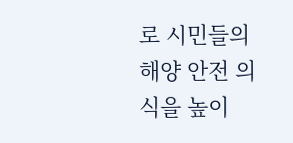로 시민들의 해양 안전 의식을 높이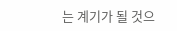는 계기가 될 것으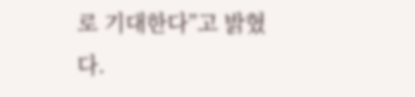로 기대한다”고 밝혔다.